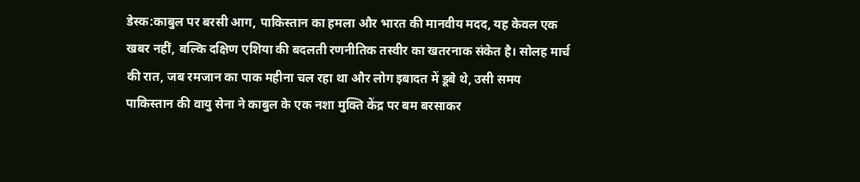डेस्क:काबुल पर बरसी आग, पाकिस्तान का हमला और भारत की मानवीय मदद, यह केवल एक खबर नहीं, बल्कि दक्षिण एशिया की बदलती रणनीतिक तस्वीर का खतरनाक संकेत है। सोलह मार्च की रात, जब रमजान का पाक महीना चल रहा था और लोग इबादत में डूबे थे, उसी समय पाकिस्तान की वायु सेना ने काबुल के एक नशा मुक्ति केंद्र पर बम बरसाकर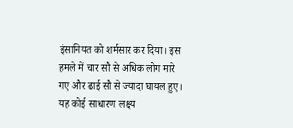इंसानियत को शर्मसार कर दिया। इस हमले में चार सौ से अधिक लोग मारे गए और ढाई सौ से ज्यादा घायल हुए। यह कोई साधारण लक्ष्य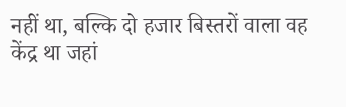नहीं था, बल्कि दो हजार बिस्तरों वाला वह केंद्र था जहां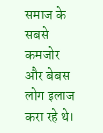समाज के सबसे कमजोर और बेबस लोग इलाज करा रहे थे।